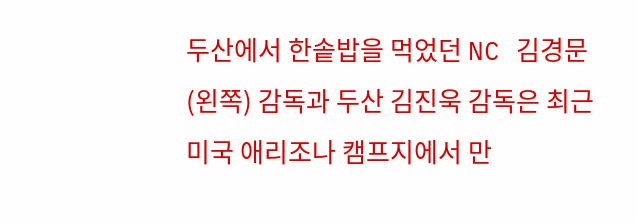두산에서 한솥밥을 먹었던 NC 김경문(왼쪽) 감독과 두산 김진욱 감독은 최근 미국 애리조나 캠프지에서 만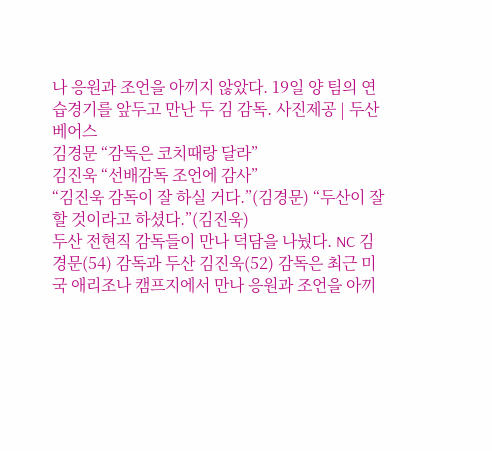나 응원과 조언을 아끼지 않았다. 19일 양 팀의 연습경기를 앞두고 만난 두 김 감독. 사진제공 | 두산 베어스
김경문 “감독은 코치때랑 달라”
김진욱 “선배감독 조언에 감사”
“김진욱 감독이 잘 하실 거다.”(김경문) “두산이 잘 할 것이라고 하셨다.”(김진욱)
두산 전현직 감독들이 만나 덕담을 나눴다. NC 김경문(54) 감독과 두산 김진욱(52) 감독은 최근 미국 애리조나 캠프지에서 만나 응원과 조언을 아끼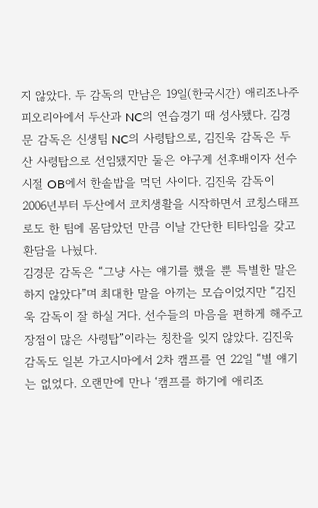지 않았다. 두 감독의 만남은 19일(한국시간) 애리조나주 피오리아에서 두산과 NC의 연습경기 때 성사됐다. 김경문 감독은 신생팀 NC의 사령탑으로, 김진욱 감독은 두산 사령탑으로 선임됐지만 둘은 야구계 선후배이자 선수시절 OB에서 한솥밥을 먹던 사이다. 김진욱 감독이 2006년부터 두산에서 코치생활을 시작하면서 코칭스태프로도 한 팀에 몸담았던 만큼 이날 간단한 티타임을 갖고 환담을 나눴다.
김경문 감독은 “그냥 사는 얘기를 했을 뿐 특별한 말은 하지 않았다”며 최대한 말을 아끼는 모습이었지만 “김진욱 감독이 잘 하실 거다. 선수들의 마음을 편하게 해주고 장점이 많은 사령탑”이라는 칭찬을 잊지 않았다. 김진욱 감독도 일본 가고시마에서 2차 캠프를 연 22일 “별 얘기는 없었다. 오랜만에 만나 ‘캠프를 하기에 애리조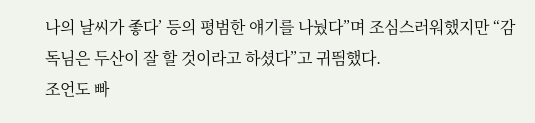나의 날씨가 좋다’ 등의 평범한 얘기를 나눴다”며 조심스러워했지만 “감독님은 두산이 잘 할 것이라고 하셨다”고 귀띔했다.
조언도 빠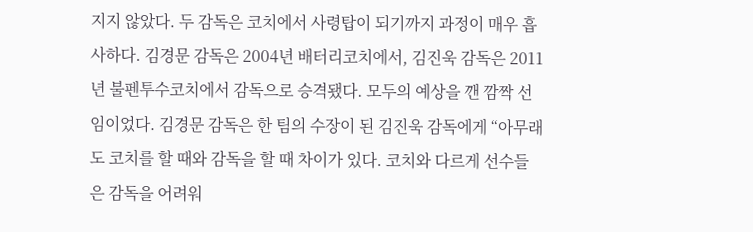지지 않았다. 두 감독은 코치에서 사령탑이 되기까지 과정이 매우 흡사하다. 김경문 감독은 2004년 배터리코치에서, 김진욱 감독은 2011년 불펜투수코치에서 감독으로 승격됐다. 모두의 예상을 깬 깜짝 선임이었다. 김경문 감독은 한 팀의 수장이 된 김진욱 감독에게 “아무래도 코치를 할 때와 감독을 할 때 차이가 있다. 코치와 다르게 선수들은 감독을 어려워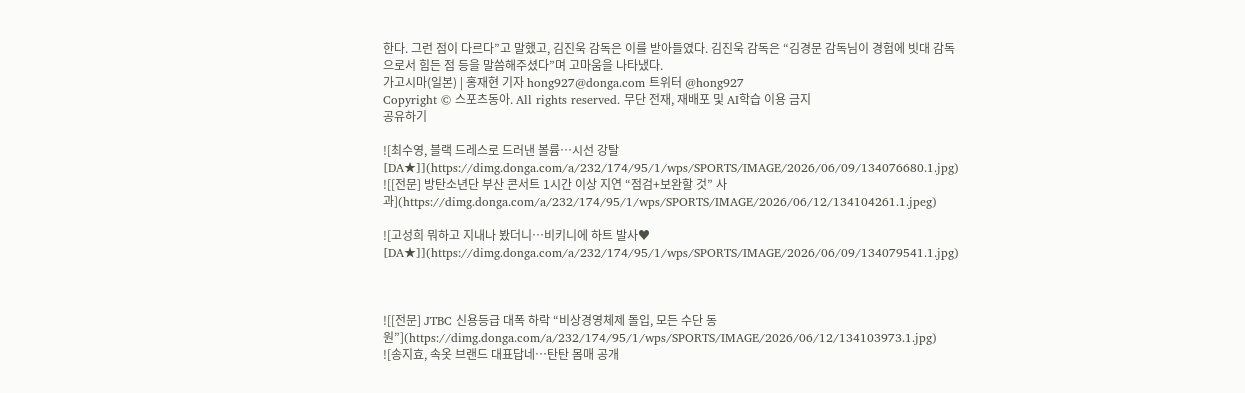한다. 그런 점이 다르다”고 말했고, 김진욱 감독은 이를 받아들였다. 김진욱 감독은 “김경문 감독님이 경험에 빗대 감독으로서 힘든 점 등을 말씀해주셨다”며 고마움을 나타냈다.
가고시마(일본) | 홍재현 기자 hong927@donga.com 트위터 @hong927
Copyright © 스포츠동아. All rights reserved. 무단 전재, 재배포 및 AI학습 이용 금지
공유하기

![최수영, 블랙 드레스로 드러낸 볼륨…시선 강탈 [DA★]](https://dimg.donga.com/a/232/174/95/1/wps/SPORTS/IMAGE/2026/06/09/134076680.1.jpg)
![[전문] 방탄소년단 부산 콘서트 1시간 이상 지연 “점검+보완할 것” 사과](https://dimg.donga.com/a/232/174/95/1/wps/SPORTS/IMAGE/2026/06/12/134104261.1.jpeg)

![고성희 뭐하고 지내나 봤더니…비키니에 하트 발사♥ [DA★]](https://dimg.donga.com/a/232/174/95/1/wps/SPORTS/IMAGE/2026/06/09/134079541.1.jpg)



![[전문] JTBC 신용등급 대폭 하락 “비상경영체제 돌입, 모든 수단 동원”](https://dimg.donga.com/a/232/174/95/1/wps/SPORTS/IMAGE/2026/06/12/134103973.1.jpg)
![송지효, 속옷 브랜드 대표답네…탄탄 몸매 공개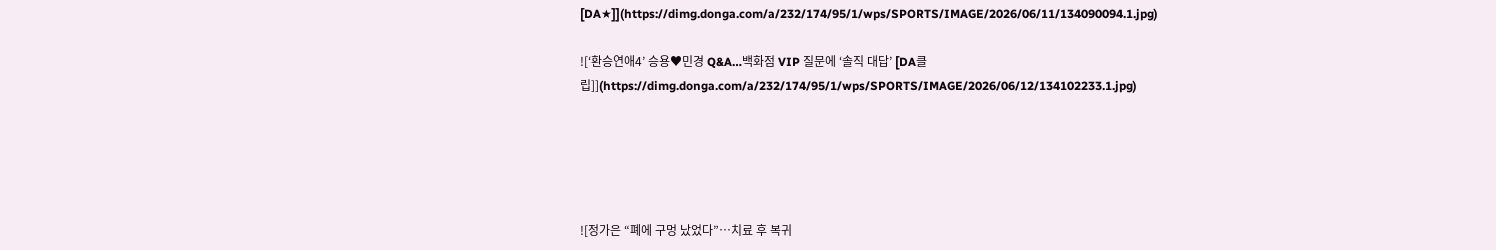[DA★]](https://dimg.donga.com/a/232/174/95/1/wps/SPORTS/IMAGE/2026/06/11/134090094.1.jpg)

![‘환승연애4’ 승용♥민경 Q&A…백화점 VIP 질문에 ‘솔직 대답’ [DA클립]](https://dimg.donga.com/a/232/174/95/1/wps/SPORTS/IMAGE/2026/06/12/134102233.1.jpg)





![정가은 “폐에 구멍 났었다”…치료 후 복귀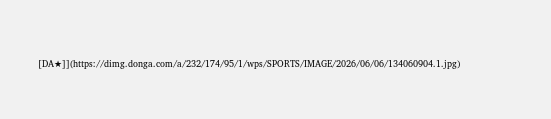[DA★]](https://dimg.donga.com/a/232/174/95/1/wps/SPORTS/IMAGE/2026/06/06/134060904.1.jpg)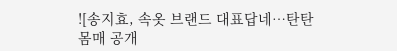![송지효, 속옷 브랜드 대표답네…탄탄 몸매 공개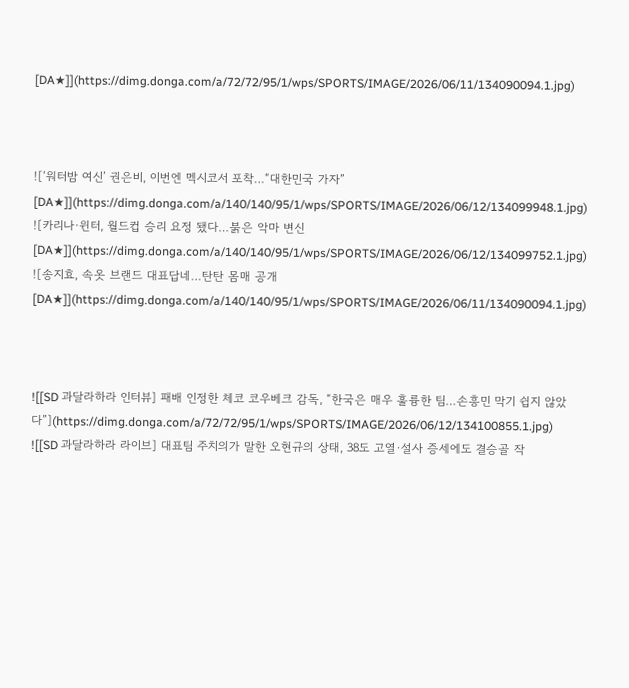[DA★]](https://dimg.donga.com/a/72/72/95/1/wps/SPORTS/IMAGE/2026/06/11/134090094.1.jpg)



![‘워터밤 여신’ 권은비, 이번엔 멕시코서 포착…“대한민국 가자” [DA★]](https://dimg.donga.com/a/140/140/95/1/wps/SPORTS/IMAGE/2026/06/12/134099948.1.jpg)
![카리나·윈터, 월드컵 승리 요정 됐다…붉은 악마 변신 [DA★]](https://dimg.donga.com/a/140/140/95/1/wps/SPORTS/IMAGE/2026/06/12/134099752.1.jpg)
![송지효, 속옷 브랜드 대표답네…탄탄 몸매 공개 [DA★]](https://dimg.donga.com/a/140/140/95/1/wps/SPORTS/IMAGE/2026/06/11/134090094.1.jpg)



![[SD 과달라하라 인터뷰] 패배 인정한 체코 코우베크 감독, “한국은 매우 훌륭한 팀…손흥민 막기 쉽지 않았다”](https://dimg.donga.com/a/72/72/95/1/wps/SPORTS/IMAGE/2026/06/12/134100855.1.jpg)
![[SD 과달라하라 라이브] 대표팀 주치의가 말한 오현규의 상태, 38도 고열·설사 증세에도 결승골 작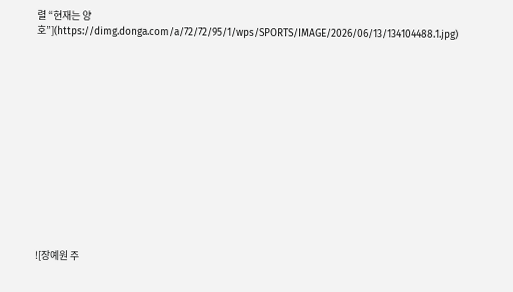렬 “현재는 양호”](https://dimg.donga.com/a/72/72/95/1/wps/SPORTS/IMAGE/2026/06/13/134104488.1.jpg)














![장예원 주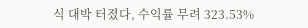식 대박 터졌다, 수익률 무려 323.53%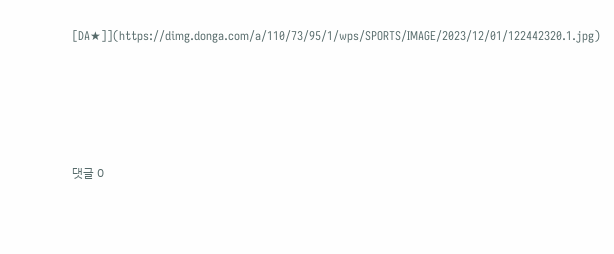[DA★]](https://dimg.donga.com/a/110/73/95/1/wps/SPORTS/IMAGE/2023/12/01/122442320.1.jpg)







댓글 0